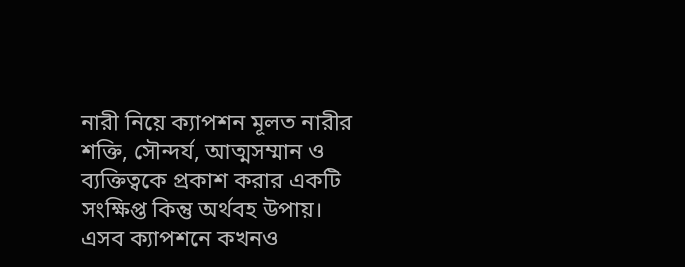নারী নিয়ে ক্যাপশন মূলত নারীর শক্তি, সৌন্দর্য, আত্মসম্মান ও ব্যক্তিত্বকে প্রকাশ করার একটি সংক্ষিপ্ত কিন্তু অর্থবহ উপায়। এসব ক্যাপশনে কখনও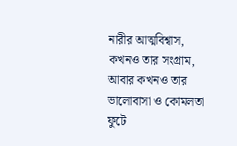নারীর আত্মবিশ্বাস, কখনও তার সংগ্রাম, আবার কখনও তার ভালোবাসা ও কোমলতা ফুটে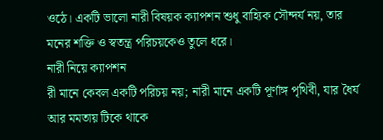ওঠে। একটি ভালো নারী বিষয়ক ক্যাপশন শুধু বাহ্যিক সৌন্দর্য নয়, তার মনের শক্তি ও স্বতন্ত্র পরিচয়কেও তুলে ধরে।
নারী নিয়ে ক্যাপশন
রী মানে কেবল একটি পরিচয় নয়; নারী মানে একটি পূর্ণাঙ্গ পৃথিবী, যার ধৈর্য আর মমতায় টিকে থাকে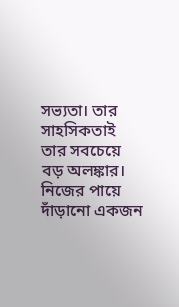সভ্যতা। তার সাহসিকতাই তার সবচেয়ে বড় অলঙ্কার।
নিজের পায়ে দাঁড়ানো একজন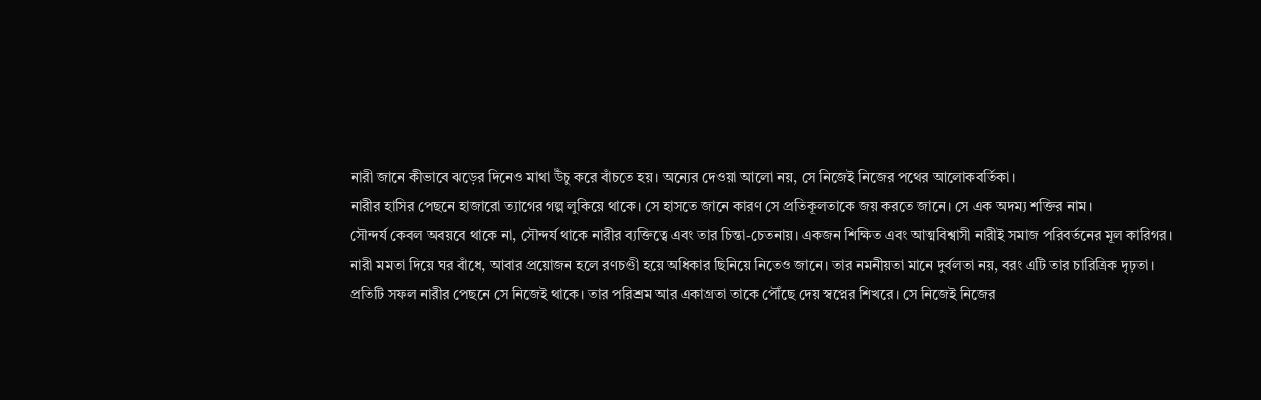নারী জানে কীভাবে ঝড়ের দিনেও মাথা উঁচু করে বাঁচতে হয়। অন্যের দেওয়া আলো নয়, সে নিজেই নিজের পথের আলোকবর্তিকা।
নারীর হাসির পেছনে হাজারো ত্যাগের গল্প লুকিয়ে থাকে। সে হাসতে জানে কারণ সে প্রতিকূলতাকে জয় করতে জানে। সে এক অদম্য শক্তির নাম।
সৌন্দর্য কেবল অবয়বে থাকে না, সৌন্দর্য থাকে নারীর ব্যক্তিত্বে এবং তার চিন্তা-চেতনায়। একজন শিক্ষিত এবং আত্মবিশ্বাসী নারীই সমাজ পরিবর্তনের মূল কারিগর।
নারী মমতা দিয়ে ঘর বাঁধে, আবার প্রয়োজন হলে রণচণ্ডী হয়ে অধিকার ছিনিয়ে নিতেও জানে। তার নমনীয়তা মানে দুর্বলতা নয়, বরং এটি তার চারিত্রিক দৃঢ়তা।
প্রতিটি সফল নারীর পেছনে সে নিজেই থাকে। তার পরিশ্রম আর একাগ্রতা তাকে পৌঁছে দেয় স্বপ্নের শিখরে। সে নিজেই নিজের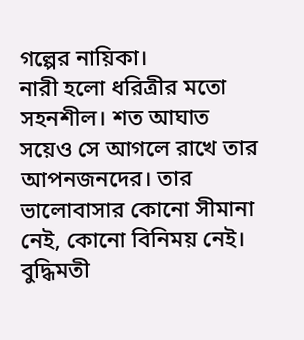গল্পের নায়িকা।
নারী হলো ধরিত্রীর মতো সহনশীল। শত আঘাত সয়েও সে আগলে রাখে তার আপনজনদের। তার ভালোবাসার কোনো সীমানা নেই, কোনো বিনিময় নেই।
বুদ্ধিমতী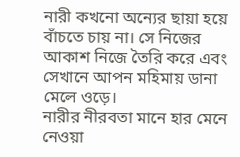নারী কখনো অন্যের ছায়া হয়ে বাঁচতে চায় না। সে নিজের আকাশ নিজে তৈরি করে এবং সেখানে আপন মহিমায় ডানা মেলে ওড়ে।
নারীর নীরবতা মানে হার মেনে নেওয়া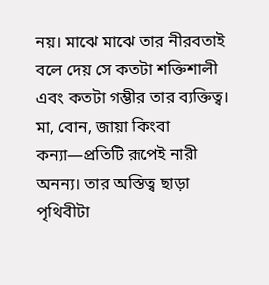নয়। মাঝে মাঝে তার নীরবতাই বলে দেয় সে কতটা শক্তিশালী এবং কতটা গম্ভীর তার ব্যক্তিত্ব।
মা, বোন, জায়া কিংবা কন্যা—প্রতিটি রূপেই নারী অনন্য। তার অস্তিত্ব ছাড়া পৃথিবীটা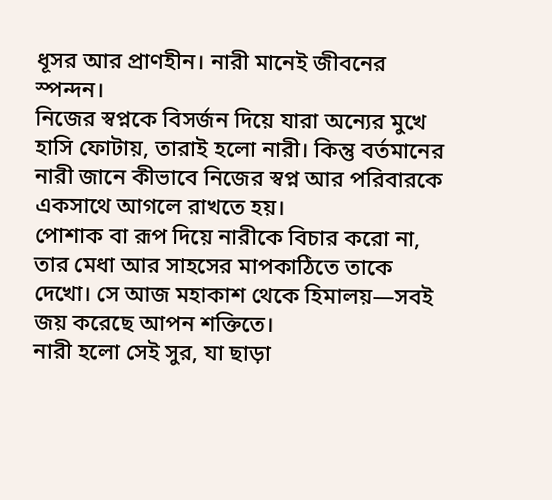ধূসর আর প্রাণহীন। নারী মানেই জীবনের স্পন্দন।
নিজের স্বপ্নকে বিসর্জন দিয়ে যারা অন্যের মুখে হাসি ফোটায়, তারাই হলো নারী। কিন্তু বর্তমানের নারী জানে কীভাবে নিজের স্বপ্ন আর পরিবারকে একসাথে আগলে রাখতে হয়।
পোশাক বা রূপ দিয়ে নারীকে বিচার করো না, তার মেধা আর সাহসের মাপকাঠিতে তাকে দেখো। সে আজ মহাকাশ থেকে হিমালয়—সবই জয় করেছে আপন শক্তিতে।
নারী হলো সেই সুর, যা ছাড়া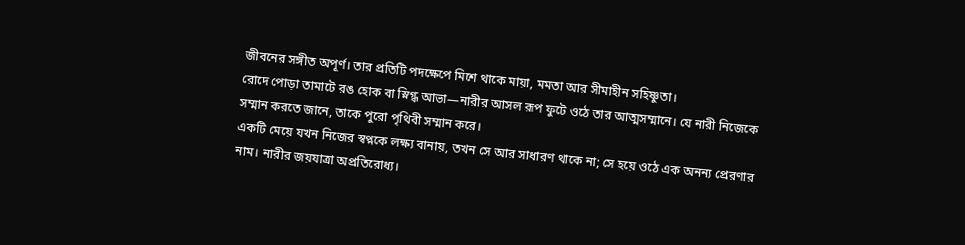জীবনের সঙ্গীত অপূর্ণ। তার প্রতিটি পদক্ষেপে মিশে থাকে মায়া, মমতা আর সীমাহীন সহিষ্ণুতা।
রোদে পোড়া তামাটে রঙ হোক বা স্নিগ্ধ আভা—নারীর আসল রূপ ফুটে ওঠে তার আত্মসম্মানে। যে নারী নিজেকে সম্মান করতে জানে, তাকে পুরো পৃথিবী সম্মান করে।
একটি মেয়ে যখন নিজের স্বপ্নকে লক্ষ্য বানায়, তখন সে আর সাধারণ থাকে না; সে হয়ে ওঠে এক অনন্য প্রেরণার নাম। নারীর জয়যাত্রা অপ্রতিরোধ্য।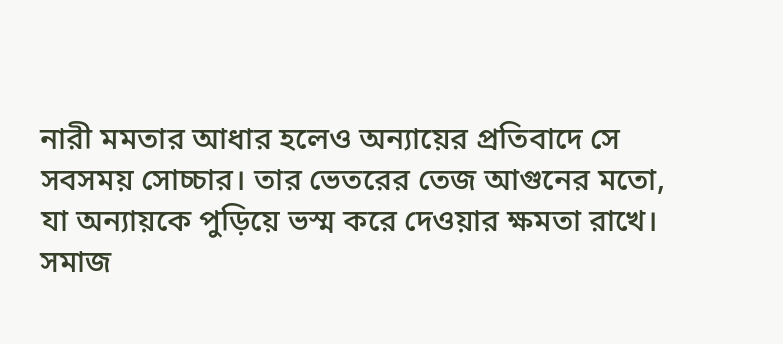নারী মমতার আধার হলেও অন্যায়ের প্রতিবাদে সে সবসময় সোচ্চার। তার ভেতরের তেজ আগুনের মতো, যা অন্যায়কে পুড়িয়ে ভস্ম করে দেওয়ার ক্ষমতা রাখে।
সমাজ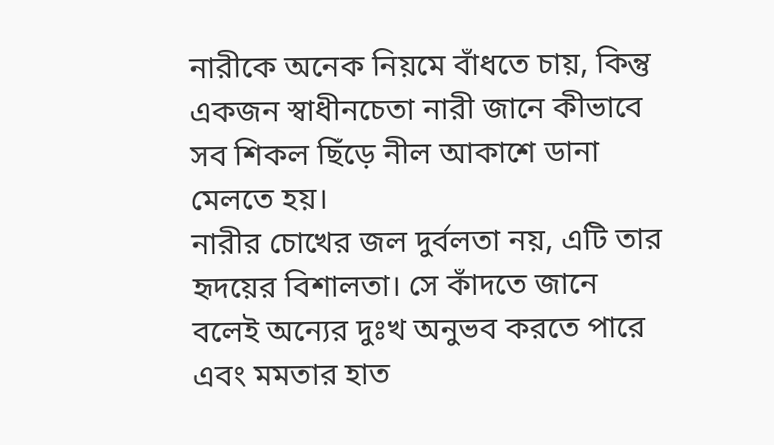নারীকে অনেক নিয়মে বাঁধতে চায়, কিন্তু একজন স্বাধীনচেতা নারী জানে কীভাবে সব শিকল ছিঁড়ে নীল আকাশে ডানা মেলতে হয়।
নারীর চোখের জল দুর্বলতা নয়, এটি তার হৃদয়ের বিশালতা। সে কাঁদতে জানে বলেই অন্যের দুঃখ অনুভব করতে পারে এবং মমতার হাত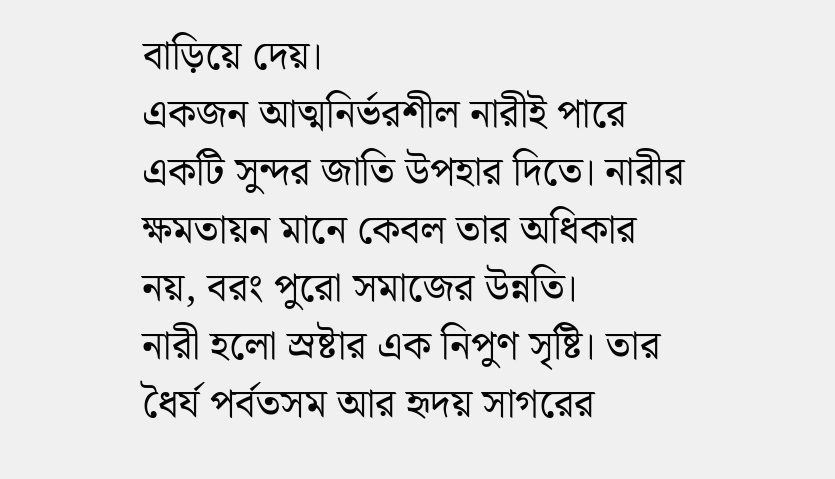বাড়িয়ে দেয়।
একজন আত্মনির্ভরশীল নারীই পারে একটি সুন্দর জাতি উপহার দিতে। নারীর ক্ষমতায়ন মানে কেবল তার অধিকার নয়, বরং পুরো সমাজের উন্নতি।
নারী হলো স্রষ্টার এক নিপুণ সৃষ্টি। তার ধৈর্য পর্বতসম আর হৃদয় সাগরের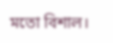মতো বিশাল।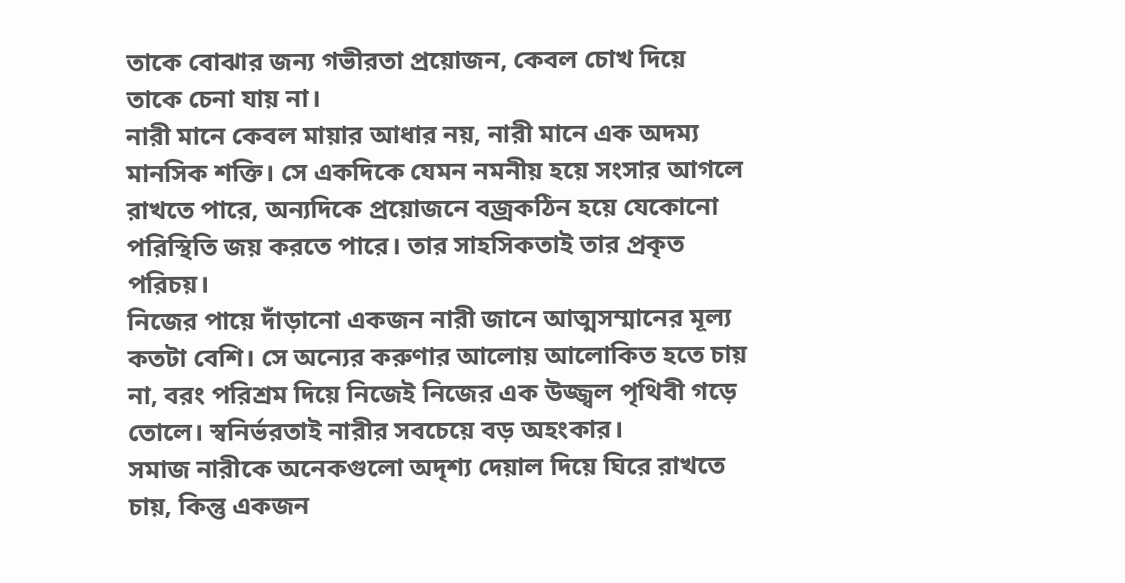তাকে বোঝার জন্য গভীরতা প্রয়োজন, কেবল চোখ দিয়ে তাকে চেনা যায় না।
নারী মানে কেবল মায়ার আধার নয়, নারী মানে এক অদম্য মানসিক শক্তি। সে একদিকে যেমন নমনীয় হয়ে সংসার আগলে রাখতে পারে, অন্যদিকে প্রয়োজনে বজ্রকঠিন হয়ে যেকোনো পরিস্থিতি জয় করতে পারে। তার সাহসিকতাই তার প্রকৃত পরিচয়।
নিজের পায়ে দাঁড়ানো একজন নারী জানে আত্মসম্মানের মূল্য কতটা বেশি। সে অন্যের করুণার আলোয় আলোকিত হতে চায় না, বরং পরিশ্রম দিয়ে নিজেই নিজের এক উজ্জ্বল পৃথিবী গড়ে তোলে। স্বনির্ভরতাই নারীর সবচেয়ে বড় অহংকার।
সমাজ নারীকে অনেকগুলো অদৃশ্য দেয়াল দিয়ে ঘিরে রাখতে চায়, কিন্তু একজন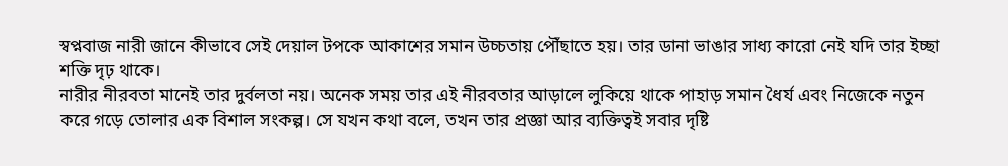স্বপ্নবাজ নারী জানে কীভাবে সেই দেয়াল টপকে আকাশের সমান উচ্চতায় পৌঁছাতে হয়। তার ডানা ভাঙার সাধ্য কারো নেই যদি তার ইচ্ছা শক্তি দৃঢ় থাকে।
নারীর নীরবতা মানেই তার দুর্বলতা নয়। অনেক সময় তার এই নীরবতার আড়ালে লুকিয়ে থাকে পাহাড় সমান ধৈর্য এবং নিজেকে নতুন করে গড়ে তোলার এক বিশাল সংকল্প। সে যখন কথা বলে, তখন তার প্রজ্ঞা আর ব্যক্তিত্বই সবার দৃষ্টি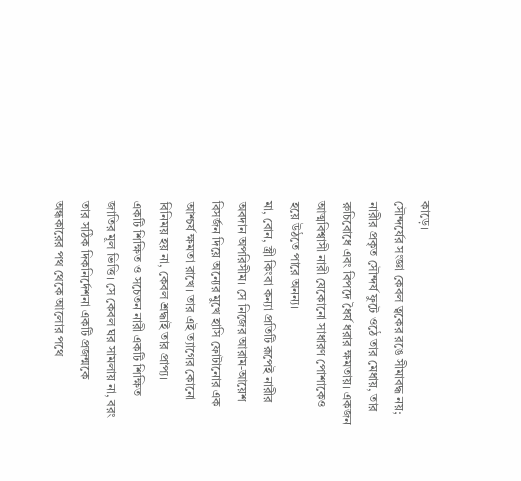কাড়ে।
সৌন্দর্যের সংজ্ঞা কেবল ত্বকের রঙে সীমাবদ্ধ নয়; নারীর প্রকৃত সৌন্দর্য ফুটে ওঠে তার মেধায়, তার রুচিবোধে এবং বিপদে ধৈর্য ধরার ক্ষমতায়। একজন আত্মবিশ্বাসী নারী যেকোনো সাধারণ পোশাকেও হয়ে উঠতে পারে অনন্য।
মা, বোন, স্ত্রী কিংবা কন্যা প্রতিটি রূপেই নারীর অবদান অপরিসীম। সে নিজের আরাম-আয়েশ বিসর্জন দিয়ে অন্যের মুখে হাসি ফোটানোর এক আশ্চর্য ক্ষমতা রাখে। তার এই ত্যাগের কোনো বিনিময় হয় না, কেবল শ্রদ্ধাই তার প্রাপ্য।
একটি শিক্ষিত ও সচেতন নারী একটি শিক্ষিত জাতির মূল ভিত্তি। সে কেবল ঘর সামলায় না, বরং তার সঠিক দিকনির্দেশনা একটি প্রজন্মকে অন্ধকারের পথ থেকে আলোর পথে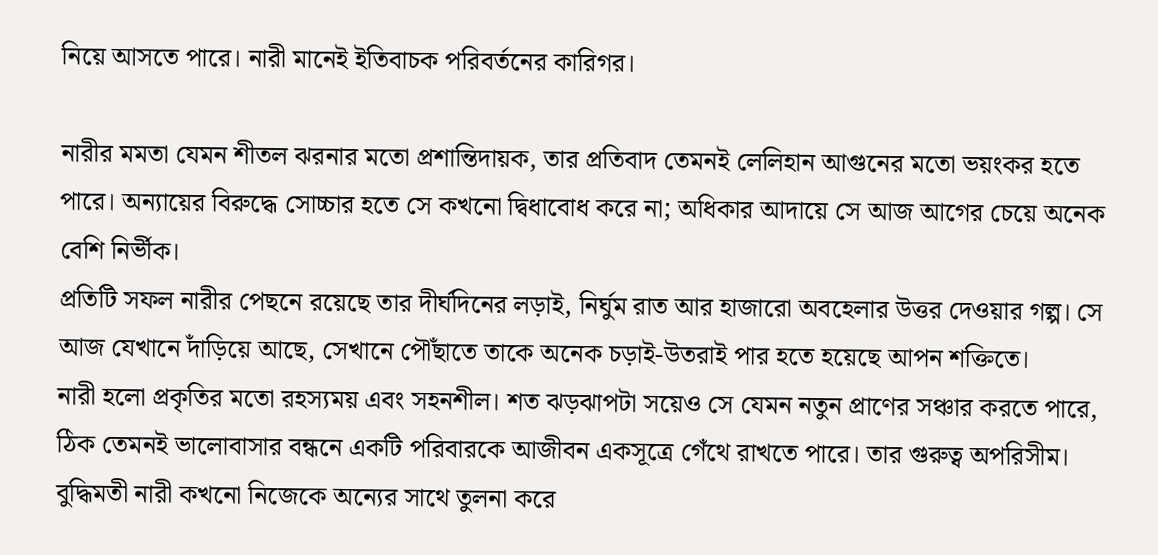নিয়ে আসতে পারে। নারী মানেই ইতিবাচক পরিবর্তনের কারিগর।

নারীর মমতা যেমন শীতল ঝরনার মতো প্রশান্তিদায়ক, তার প্রতিবাদ তেমনই লেলিহান আগুনের মতো ভয়ংকর হতে পারে। অন্যায়ের বিরুদ্ধে সোচ্চার হতে সে কখনো দ্বিধাবোধ করে না; অধিকার আদায়ে সে আজ আগের চেয়ে অনেক বেশি নির্ভীক।
প্রতিটি সফল নারীর পেছনে রয়েছে তার দীর্ঘদিনের লড়াই, নির্ঘুম রাত আর হাজারো অবহেলার উত্তর দেওয়ার গল্প। সে আজ যেখানে দাঁড়িয়ে আছে, সেখানে পৌঁছাতে তাকে অনেক চড়াই-উতরাই পার হতে হয়েছে আপন শক্তিতে।
নারী হলো প্রকৃতির মতো রহস্যময় এবং সহনশীল। শত ঝড়ঝাপটা সয়েও সে যেমন নতুন প্রাণের সঞ্চার করতে পারে, ঠিক তেমনই ভালোবাসার বন্ধনে একটি পরিবারকে আজীবন একসূত্রে গেঁথে রাখতে পারে। তার গুরুত্ব অপরিসীম।
বুদ্ধিমতী নারী কখনো নিজেকে অন্যের সাথে তুলনা করে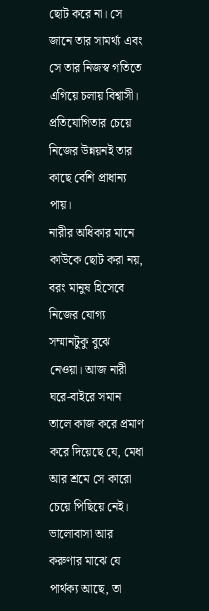ছোট করে না। সে জানে তার সামর্থ্য এবং সে তার নিজস্ব গতিতে এগিয়ে চলায় বিশ্বাসী। প্রতিযোগিতার চেয়ে নিজের উন্নয়নই তার কাছে বেশি প্রাধান্য পায়।
নারীর অধিকার মানে কাউকে ছোট করা নয়, বরং মানুষ হিসেবে নিজের যোগ্য সম্মানটুকু বুঝে নেওয়া। আজ নারী ঘরে-বাইরে সমান তালে কাজ করে প্রমাণ করে দিয়েছে যে, মেধা আর শ্রমে সে কারো চেয়ে পিছিয়ে নেই।
ভালোবাসা আর করুণার মাঝে যে পার্থক্য আছে, তা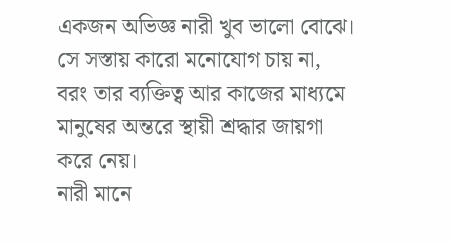একজন অভিজ্ঞ নারী খুব ভালো বোঝে। সে সস্তায় কারো মনোযোগ চায় না, বরং তার ব্যক্তিত্ব আর কাজের মাধ্যমে মানুষের অন্তরে স্থায়ী শ্রদ্ধার জায়গা করে নেয়।
নারী মানে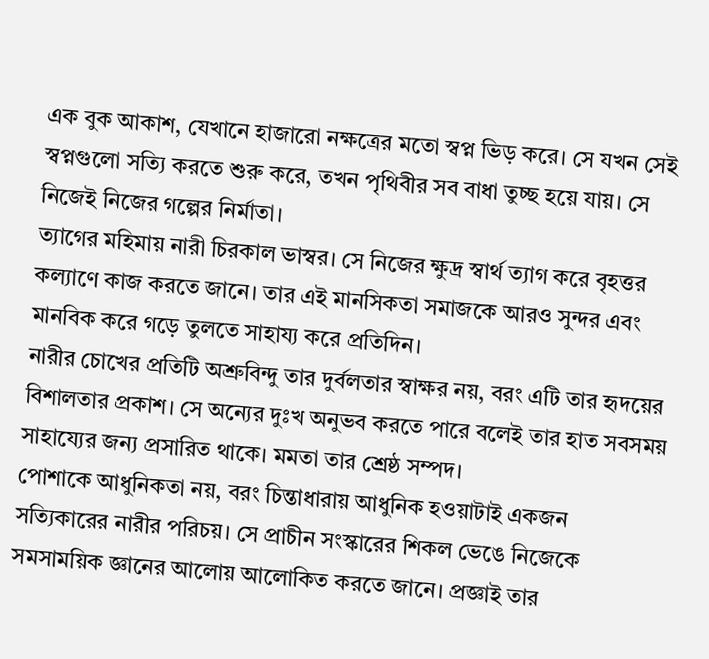এক বুক আকাশ, যেখানে হাজারো নক্ষত্রের মতো স্বপ্ন ভিড় করে। সে যখন সেই স্বপ্নগুলো সত্যি করতে শুরু করে, তখন পৃথিবীর সব বাধা তুচ্ছ হয়ে যায়। সে নিজেই নিজের গল্পের নির্মাতা।
ত্যাগের মহিমায় নারী চিরকাল ভাস্বর। সে নিজের ক্ষুদ্র স্বার্থ ত্যাগ করে বৃহত্তর কল্যাণে কাজ করতে জানে। তার এই মানসিকতা সমাজকে আরও সুন্দর এবং মানবিক করে গড়ে তুলতে সাহায্য করে প্রতিদিন।
নারীর চোখের প্রতিটি অশ্রুবিন্দু তার দুর্বলতার স্বাক্ষর নয়, বরং এটি তার হৃদয়ের বিশালতার প্রকাশ। সে অন্যের দুঃখ অনুভব করতে পারে বলেই তার হাত সবসময় সাহায্যের জন্য প্রসারিত থাকে। মমতা তার শ্রেষ্ঠ সম্পদ।
পোশাকে আধুনিকতা নয়, বরং চিন্তাধারায় আধুনিক হওয়াটাই একজন সত্যিকারের নারীর পরিচয়। সে প্রাচীন সংস্কারের শিকল ভেঙে নিজেকে সমসাময়িক জ্ঞানের আলোয় আলোকিত করতে জানে। প্রজ্ঞাই তার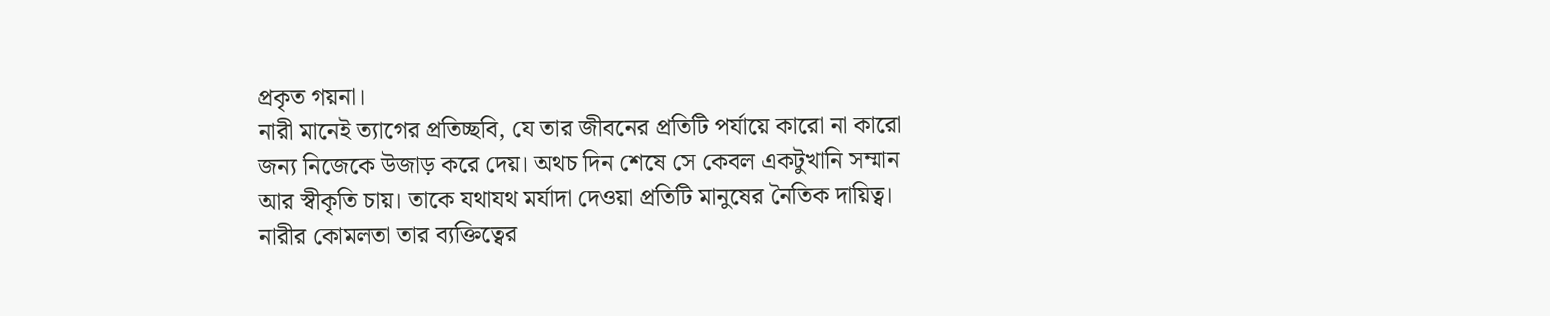প্রকৃত গয়না।
নারী মানেই ত্যাগের প্রতিচ্ছবি, যে তার জীবনের প্রতিটি পর্যায়ে কারো না কারো জন্য নিজেকে উজাড় করে দেয়। অথচ দিন শেষে সে কেবল একটুখানি সম্মান আর স্বীকৃতি চায়। তাকে যথাযথ মর্যাদা দেওয়া প্রতিটি মানুষের নৈতিক দায়িত্ব।
নারীর কোমলতা তার ব্যক্তিত্বের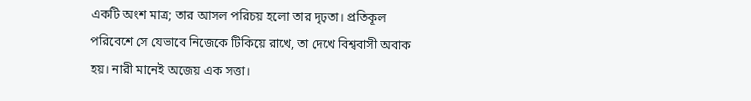একটি অংশ মাত্র; তার আসল পরিচয় হলো তার দৃঢ়তা। প্রতিকূল পরিবেশে সে যেভাবে নিজেকে টিকিয়ে রাখে, তা দেখে বিশ্ববাসী অবাক হয়। নারী মানেই অজেয় এক সত্তা।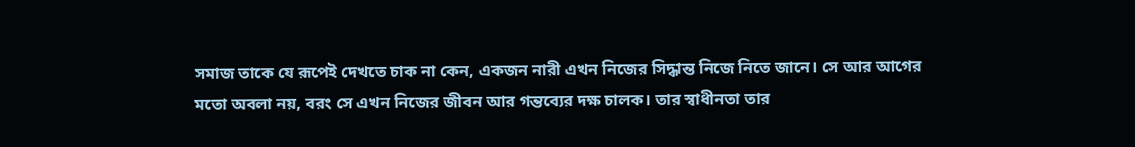সমাজ তাকে যে রূপেই দেখতে চাক না কেন, একজন নারী এখন নিজের সিদ্ধান্ত নিজে নিতে জানে। সে আর আগের মতো অবলা নয়, বরং সে এখন নিজের জীবন আর গন্তব্যের দক্ষ চালক। তার স্বাধীনতা তার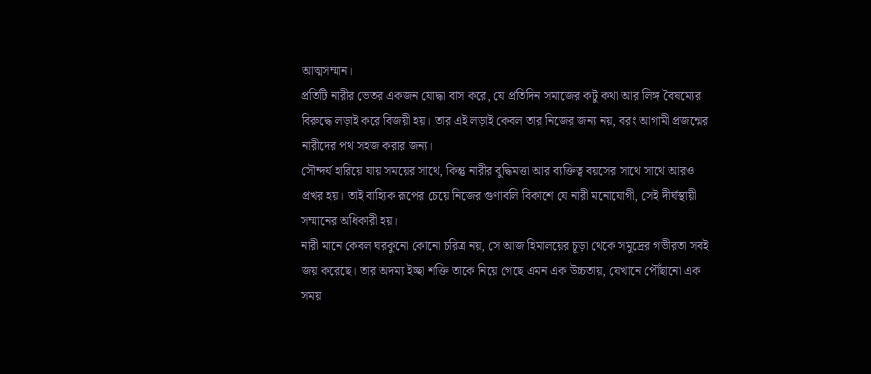আত্মসম্মান।
প্রতিটি নারীর ভেতর একজন যোদ্ধা বাস করে, যে প্রতিদিন সমাজের কটু কথা আর লিঙ্গ বৈষম্যের বিরুদ্ধে লড়াই করে বিজয়ী হয়। তার এই লড়াই কেবল তার নিজের জন্য নয়, বরং আগামী প্রজন্মের নারীদের পথ সহজ করার জন্য।
সৌন্দর্য হারিয়ে যায় সময়ের সাথে, কিন্তু নারীর বুদ্ধিমত্তা আর ব্যক্তিত্ব বয়সের সাথে সাথে আরও প্রখর হয়। তাই বাহ্যিক রূপের চেয়ে নিজের গুণাবলি বিকাশে যে নারী মনোযোগী, সেই দীর্ঘস্থায়ী সম্মানের অধিকারী হয়।
নারী মানে কেবল ঘরকুনো কোনো চরিত্র নয়, সে আজ হিমালয়ের চূড়া থেকে সমুদ্রের গভীরতা সবই জয় করেছে। তার অদম্য ইচ্ছা শক্তি তাকে নিয়ে গেছে এমন এক উচ্চতায়, যেখানে পৌঁছানো এক সময়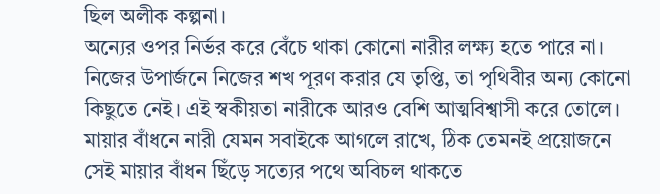ছিল অলীক কল্পনা।
অন্যের ওপর নির্ভর করে বেঁচে থাকা কোনো নারীর লক্ষ্য হতে পারে না। নিজের উপার্জনে নিজের শখ পূরণ করার যে তৃপ্তি, তা পৃথিবীর অন্য কোনো কিছুতে নেই। এই স্বকীয়তা নারীকে আরও বেশি আত্মবিশ্বাসী করে তোলে।
মায়ার বাঁধনে নারী যেমন সবাইকে আগলে রাখে, ঠিক তেমনই প্রয়োজনে সেই মায়ার বাঁধন ছিঁড়ে সত্যের পথে অবিচল থাকতে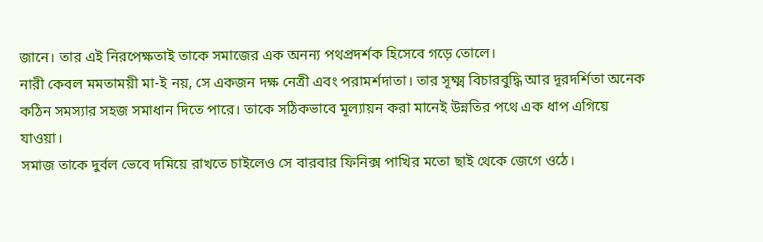জানে। তার এই নিরপেক্ষতাই তাকে সমাজের এক অনন্য পথপ্রদর্শক হিসেবে গড়ে তোলে।
নারী কেবল মমতাময়ী মা-ই নয়, সে একজন দক্ষ নেত্রী এবং পরামর্শদাতা। তার সূক্ষ্ম বিচারবুদ্ধি আর দূরদর্শিতা অনেক কঠিন সমস্যার সহজ সমাধান দিতে পারে। তাকে সঠিকভাবে মূল্যায়ন করা মানেই উন্নতির পথে এক ধাপ এগিয়ে যাওয়া।
সমাজ তাকে দুর্বল ভেবে দমিয়ে রাখতে চাইলেও সে বারবার ফিনিক্স পাখির মতো ছাই থেকে জেগে ওঠে।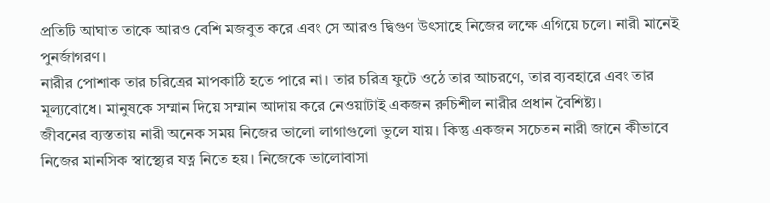প্রতিটি আঘাত তাকে আরও বেশি মজবুত করে এবং সে আরও দ্বিগুণ উৎসাহে নিজের লক্ষে এগিয়ে চলে। নারী মানেই পুনর্জাগরণ।
নারীর পোশাক তার চরিত্রের মাপকাঠি হতে পারে না। তার চরিত্র ফুটে ওঠে তার আচরণে, তার ব্যবহারে এবং তার মূল্যবোধে। মানুষকে সম্মান দিয়ে সম্মান আদায় করে নেওয়াটাই একজন রুচিশীল নারীর প্রধান বৈশিষ্ট্য।
জীবনের ব্যস্ততায় নারী অনেক সময় নিজের ভালো লাগাগুলো ভুলে যায়। কিন্তু একজন সচেতন নারী জানে কীভাবে নিজের মানসিক স্বাস্থ্যের যত্ন নিতে হয়। নিজেকে ভালোবাসা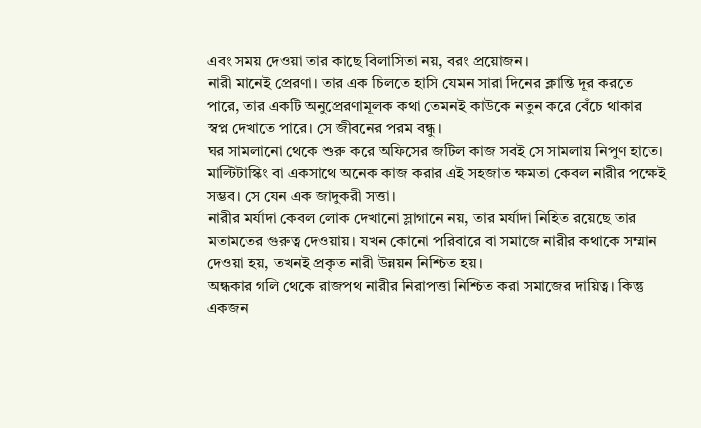এবং সময় দেওয়া তার কাছে বিলাসিতা নয়, বরং প্রয়োজন।
নারী মানেই প্রেরণা। তার এক চিলতে হাসি যেমন সারা দিনের ক্লান্তি দূর করতে পারে, তার একটি অনুপ্রেরণামূলক কথা তেমনই কাউকে নতুন করে বেঁচে থাকার স্বপ্ন দেখাতে পারে। সে জীবনের পরম বন্ধু।
ঘর সামলানো থেকে শুরু করে অফিসের জটিল কাজ সবই সে সামলায় নিপুণ হাতে। মাল্টিটাস্কিং বা একসাথে অনেক কাজ করার এই সহজাত ক্ষমতা কেবল নারীর পক্ষেই সম্ভব। সে যেন এক জাদুকরী সত্তা।
নারীর মর্যাদা কেবল লোক দেখানো স্লাগানে নয়, তার মর্যাদা নিহিত রয়েছে তার মতামতের গুরুত্ব দেওয়ায়। যখন কোনো পরিবারে বা সমাজে নারীর কথাকে সম্মান দেওয়া হয়, তখনই প্রকৃত নারী উন্নয়ন নিশ্চিত হয়।
অন্ধকার গলি থেকে রাজপথ নারীর নিরাপত্তা নিশ্চিত করা সমাজের দায়িত্ব। কিন্তু একজন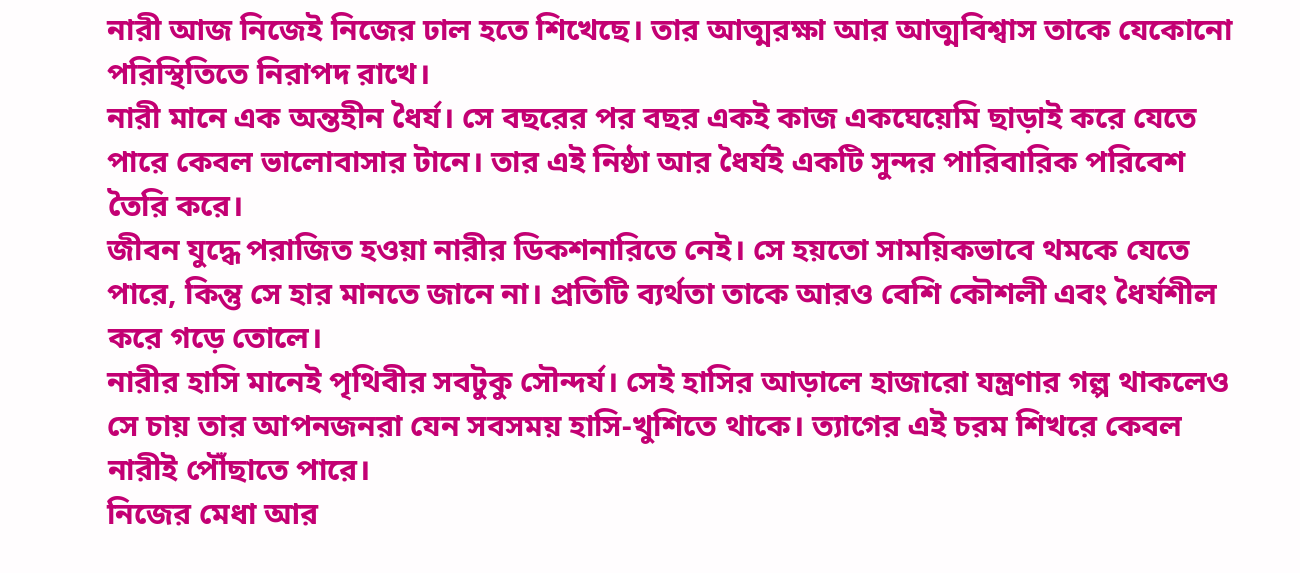নারী আজ নিজেই নিজের ঢাল হতে শিখেছে। তার আত্মরক্ষা আর আত্মবিশ্বাস তাকে যেকোনো পরিস্থিতিতে নিরাপদ রাখে।
নারী মানে এক অন্তহীন ধৈর্য। সে বছরের পর বছর একই কাজ একঘেয়েমি ছাড়াই করে যেতে পারে কেবল ভালোবাসার টানে। তার এই নিষ্ঠা আর ধৈর্যই একটি সুন্দর পারিবারিক পরিবেশ তৈরি করে।
জীবন যুদ্ধে পরাজিত হওয়া নারীর ডিকশনারিতে নেই। সে হয়তো সাময়িকভাবে থমকে যেতে পারে, কিন্তু সে হার মানতে জানে না। প্রতিটি ব্যর্থতা তাকে আরও বেশি কৌশলী এবং ধৈর্যশীল করে গড়ে তোলে।
নারীর হাসি মানেই পৃথিবীর সবটুকু সৌন্দর্য। সেই হাসির আড়ালে হাজারো যন্ত্রণার গল্প থাকলেও সে চায় তার আপনজনরা যেন সবসময় হাসি-খুশিতে থাকে। ত্যাগের এই চরম শিখরে কেবল নারীই পৌঁছাতে পারে।
নিজের মেধা আর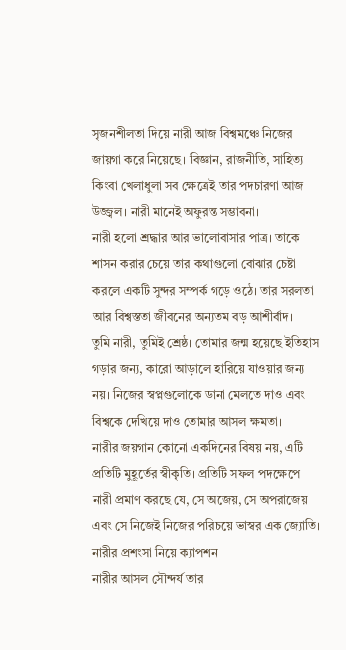সৃজনশীলতা দিয়ে নারী আজ বিশ্বমঞ্চে নিজের জায়গা করে নিয়েছে। বিজ্ঞান, রাজনীতি, সাহিত্য কিংবা খেলাধুলা সব ক্ষেত্রেই তার পদচারণা আজ উজ্জ্বল। নারী মানেই অফুরন্ত সম্ভাবনা।
নারী হলো শ্রদ্ধার আর ভালোবাসার পাত্র। তাকে শাসন করার চেয়ে তার কথাগুলো বোঝার চেষ্টা করলে একটি সুন্দর সম্পর্ক গড়ে ওঠে। তার সরলতা আর বিশ্বস্ততা জীবনের অন্যতম বড় আশীর্বাদ।
তুমি নারী, তুমিই শ্রেষ্ঠ। তোমার জন্ম হয়েছে ইতিহাস গড়ার জন্য, কারো আড়ালে হারিয়ে যাওয়ার জন্য নয়। নিজের স্বপ্নগুলোকে ডানা মেলতে দাও এবং বিশ্বকে দেখিয়ে দাও তোমার আসল ক্ষমতা।
নারীর জয়গান কোনো একদিনের বিষয় নয়, এটি প্রতিটি মুহূর্তের স্বীকৃতি। প্রতিটি সফল পদক্ষেপে নারী প্রমাণ করছে যে, সে অজেয়, সে অপরাজেয় এবং সে নিজেই নিজের পরিচয়ে ভাস্বর এক জ্যোতি।
নারীর প্রশংসা নিয়ে ক্যাপশন
নারীর আসল সৌন্দর্য তার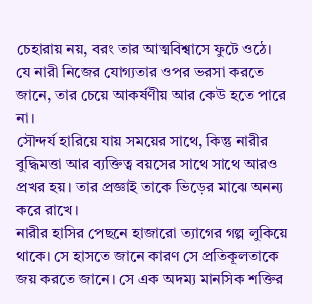চেহারায় নয়, বরং তার আত্মবিশ্বাসে ফুটে ওঠে। যে নারী নিজের যোগ্যতার ওপর ভরসা করতে জানে, তার চেয়ে আকর্ষণীয় আর কেউ হতে পারে না।
সৌন্দর্য হারিয়ে যায় সময়ের সাথে, কিন্তু নারীর বুদ্ধিমত্তা আর ব্যক্তিত্ব বয়সের সাথে সাথে আরও প্রখর হয়। তার প্রজ্ঞাই তাকে ভিড়ের মাঝে অনন্য করে রাখে।
নারীর হাসির পেছনে হাজারো ত্যাগের গল্প লুকিয়ে থাকে। সে হাসতে জানে কারণ সে প্রতিকূলতাকে জয় করতে জানে। সে এক অদম্য মানসিক শক্তির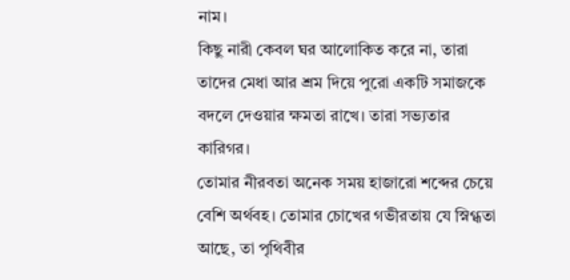নাম।
কিছু নারী কেবল ঘর আলোকিত করে না, তারা তাদের মেধা আর শ্রম দিয়ে পুরো একটি সমাজকে বদলে দেওয়ার ক্ষমতা রাখে। তারা সভ্যতার কারিগর।
তোমার নীরবতা অনেক সময় হাজারো শব্দের চেয়ে বেশি অর্থবহ। তোমার চোখের গভীরতায় যে স্নিগ্ধতা আছে, তা পৃথিবীর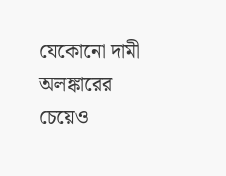যেকোনো দামী অলঙ্কারের চেয়েও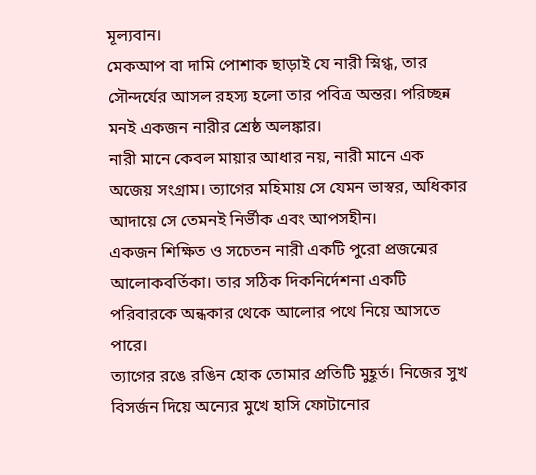মূল্যবান।
মেকআপ বা দামি পোশাক ছাড়াই যে নারী স্নিগ্ধ, তার সৌন্দর্যের আসল রহস্য হলো তার পবিত্র অন্তর। পরিচ্ছন্ন মনই একজন নারীর শ্রেষ্ঠ অলঙ্কার।
নারী মানে কেবল মায়ার আধার নয়, নারী মানে এক অজেয় সংগ্রাম। ত্যাগের মহিমায় সে যেমন ভাস্বর, অধিকার আদায়ে সে তেমনই নির্ভীক এবং আপসহীন।
একজন শিক্ষিত ও সচেতন নারী একটি পুরো প্রজন্মের আলোকবর্তিকা। তার সঠিক দিকনির্দেশনা একটি পরিবারকে অন্ধকার থেকে আলোর পথে নিয়ে আসতে পারে।
ত্যাগের রঙে রঙিন হোক তোমার প্রতিটি মুহূর্ত। নিজের সুখ বিসর্জন দিয়ে অন্যের মুখে হাসি ফোটানোর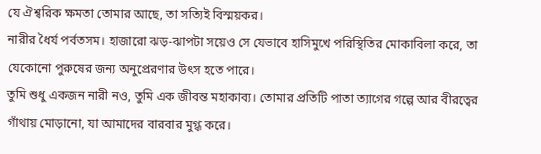যে ঐশ্বরিক ক্ষমতা তোমার আছে, তা সত্যিই বিস্ময়কর।
নারীর ধৈর্য পর্বতসম। হাজারো ঝড়-ঝাপটা সয়েও সে যেভাবে হাসিমুখে পরিস্থিতির মোকাবিলা করে, তা যেকোনো পুরুষের জন্য অনুপ্রেরণার উৎস হতে পারে।
তুমি শুধু একজন নারী নও, তুমি এক জীবন্ত মহাকাব্য। তোমার প্রতিটি পাতা ত্যাগের গল্পে আর বীরত্বের গাঁথায় মোড়ানো, যা আমাদের বারবার মুগ্ধ করে।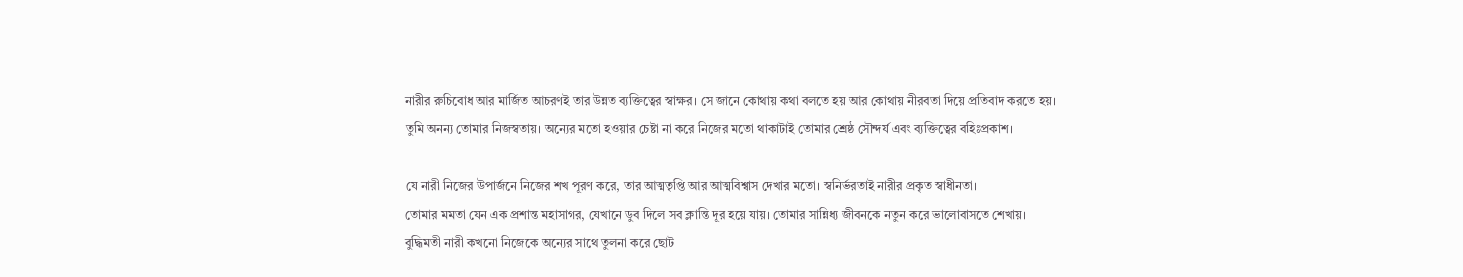নারীর রুচিবোধ আর মার্জিত আচরণই তার উন্নত ব্যক্তিত্বের স্বাক্ষর। সে জানে কোথায় কথা বলতে হয় আর কোথায় নীরবতা দিয়ে প্রতিবাদ করতে হয়।
তুমি অনন্য তোমার নিজস্বতায়। অন্যের মতো হওয়ার চেষ্টা না করে নিজের মতো থাকাটাই তোমার শ্রেষ্ঠ সৌন্দর্য এবং ব্যক্তিত্বের বহিঃপ্রকাশ।

যে নারী নিজের উপার্জনে নিজের শখ পূরণ করে, তার আত্মতৃপ্তি আর আত্মবিশ্বাস দেখার মতো। স্বনির্ভরতাই নারীর প্রকৃত স্বাধীনতা।
তোমার মমতা যেন এক প্রশান্ত মহাসাগর, যেখানে ডুব দিলে সব ক্লান্তি দূর হয়ে যায়। তোমার সান্নিধ্য জীবনকে নতুন করে ভালোবাসতে শেখায়।
বুদ্ধিমতী নারী কখনো নিজেকে অন্যের সাথে তুলনা করে ছোট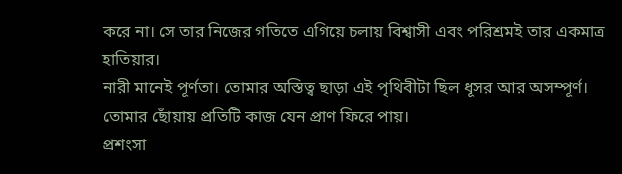করে না। সে তার নিজের গতিতে এগিয়ে চলায় বিশ্বাসী এবং পরিশ্রমই তার একমাত্র হাতিয়ার।
নারী মানেই পূর্ণতা। তোমার অস্তিত্ব ছাড়া এই পৃথিবীটা ছিল ধূসর আর অসম্পূর্ণ। তোমার ছোঁয়ায় প্রতিটি কাজ যেন প্রাণ ফিরে পায়।
প্রশংসা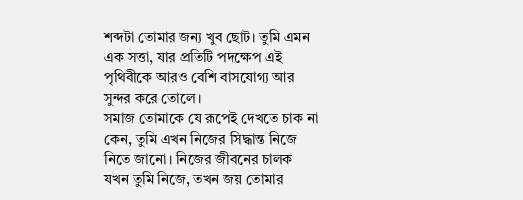শব্দটা তোমার জন্য খুব ছোট। তুমি এমন এক সত্তা, যার প্রতিটি পদক্ষেপ এই পৃথিবীকে আরও বেশি বাসযোগ্য আর সুন্দর করে তোলে।
সমাজ তোমাকে যে রূপেই দেখতে চাক না কেন, তুমি এখন নিজের সিদ্ধান্ত নিজে নিতে জানো। নিজের জীবনের চালক যখন তুমি নিজে, তখন জয় তোমার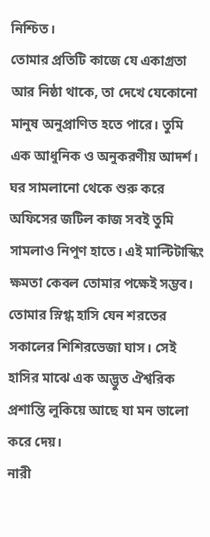নিশ্চিত।
তোমার প্রতিটি কাজে যে একাগ্রতা আর নিষ্ঠা থাকে, তা দেখে যেকোনো মানুষ অনুপ্রাণিত হতে পারে। তুমি এক আধুনিক ও অনুকরণীয় আদর্শ।
ঘর সামলানো থেকে শুরু করে অফিসের জটিল কাজ সবই তুমি সামলাও নিপুণ হাতে। এই মাল্টিটাস্কিং ক্ষমতা কেবল তোমার পক্ষেই সম্ভব।
তোমার স্নিগ্ধ হাসি যেন শরতের সকালের শিশিরভেজা ঘাস। সেই হাসির মাঝে এক অদ্ভুত ঐশ্বরিক প্রশান্তি লুকিয়ে আছে যা মন ভালো করে দেয়।
নারী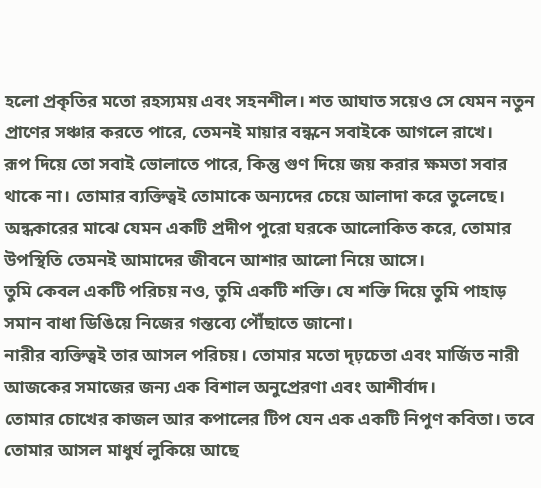হলো প্রকৃতির মতো রহস্যময় এবং সহনশীল। শত আঘাত সয়েও সে যেমন নতুন প্রাণের সঞ্চার করতে পারে, তেমনই মায়ার বন্ধনে সবাইকে আগলে রাখে।
রূপ দিয়ে তো সবাই ভোলাতে পারে, কিন্তু গুণ দিয়ে জয় করার ক্ষমতা সবার থাকে না। তোমার ব্যক্তিত্বই তোমাকে অন্যদের চেয়ে আলাদা করে তুলেছে।
অন্ধকারের মাঝে যেমন একটি প্রদীপ পুরো ঘরকে আলোকিত করে, তোমার উপস্থিতি তেমনই আমাদের জীবনে আশার আলো নিয়ে আসে।
তুমি কেবল একটি পরিচয় নও, তুমি একটি শক্তি। যে শক্তি দিয়ে তুমি পাহাড় সমান বাধা ডিঙিয়ে নিজের গন্তব্যে পৌঁছাতে জানো।
নারীর ব্যক্তিত্বই তার আসল পরিচয়। তোমার মতো দৃঢ়চেতা এবং মার্জিত নারী আজকের সমাজের জন্য এক বিশাল অনুপ্রেরণা এবং আশীর্বাদ।
তোমার চোখের কাজল আর কপালের টিপ যেন এক একটি নিপুণ কবিতা। তবে তোমার আসল মাধুর্য লুকিয়ে আছে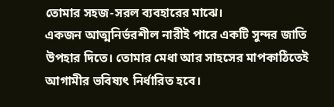তোমার সহজ-সরল ব্যবহারের মাঝে।
একজন আত্মনির্ভরশীল নারীই পারে একটি সুন্দর জাতি উপহার দিতে। তোমার মেধা আর সাহসের মাপকাঠিতেই আগামীর ভবিষ্যৎ নির্ধারিত হবে।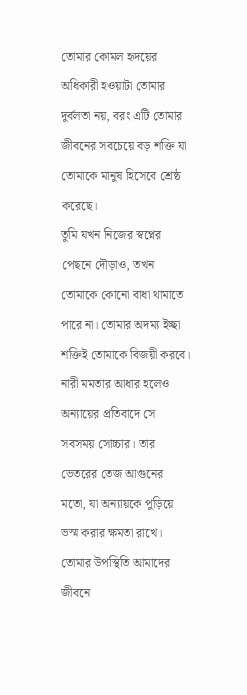তোমার কোমল হৃদয়ের অধিকারী হওয়াটা তোমার দুর্বলতা নয়, বরং এটি তোমার জীবনের সবচেয়ে বড় শক্তি যা তোমাকে মানুষ হিসেবে শ্রেষ্ঠ করেছে।
তুমি যখন নিজের স্বপ্নের পেছনে দৌড়াও, তখন তোমাকে কোনো বাধা থামাতে পারে না। তোমার অদম্য ইচ্ছা শক্তিই তোমাকে বিজয়ী করবে।
নারী মমতার আধার হলেও অন্যায়ের প্রতিবাদে সে সবসময় সোচ্চার। তার ভেতরের তেজ আগুনের মতো, যা অন্যায়কে পুড়িয়ে ভস্ম করার ক্ষমতা রাখে।
তোমার উপস্থিতি আমাদের জীবনে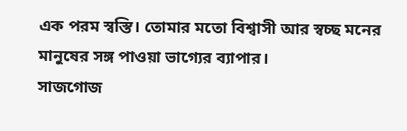এক পরম স্বস্তি। তোমার মতো বিশ্বাসী আর স্বচ্ছ মনের মানুষের সঙ্গ পাওয়া ভাগ্যের ব্যাপার।
সাজগোজ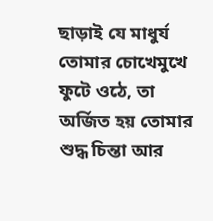ছাড়াই যে মাধুর্য তোমার চোখেমুখে ফুটে ওঠে, তা অর্জিত হয় তোমার শুদ্ধ চিন্তা আর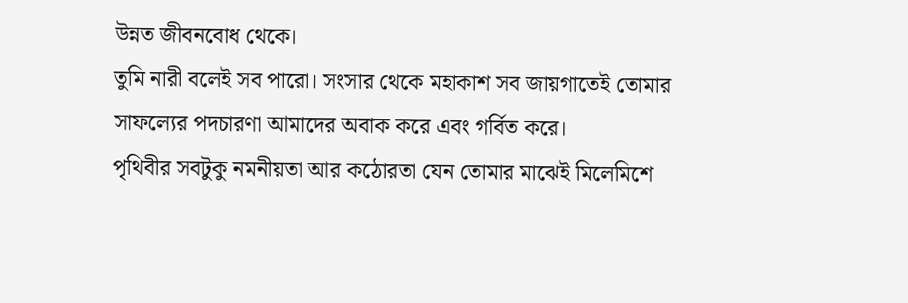উন্নত জীবনবোধ থেকে।
তুমি নারী বলেই সব পারো। সংসার থেকে মহাকাশ সব জায়গাতেই তোমার সাফল্যের পদচারণা আমাদের অবাক করে এবং গর্বিত করে।
পৃথিবীর সবটুকু নমনীয়তা আর কঠোরতা যেন তোমার মাঝেই মিলেমিশে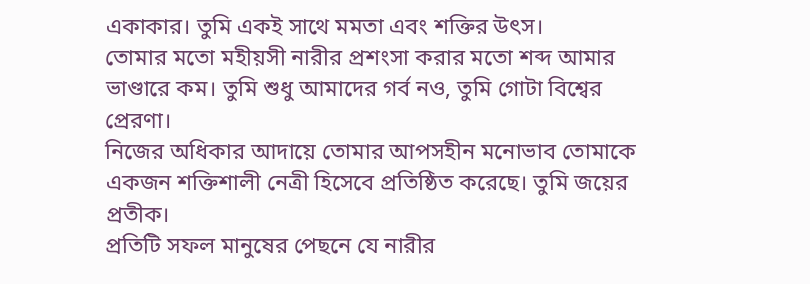একাকার। তুমি একই সাথে মমতা এবং শক্তির উৎস।
তোমার মতো মহীয়সী নারীর প্রশংসা করার মতো শব্দ আমার ভাণ্ডারে কম। তুমি শুধু আমাদের গর্ব নও, তুমি গোটা বিশ্বের প্রেরণা।
নিজের অধিকার আদায়ে তোমার আপসহীন মনোভাব তোমাকে একজন শক্তিশালী নেত্রী হিসেবে প্রতিষ্ঠিত করেছে। তুমি জয়ের প্রতীক।
প্রতিটি সফল মানুষের পেছনে যে নারীর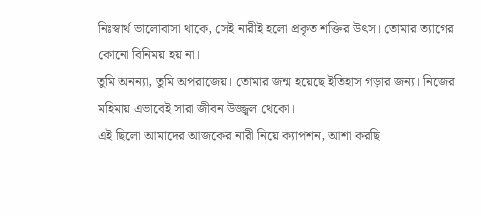নিঃস্বার্থ ভালোবাসা থাকে, সেই নারীই হলো প্রকৃত শক্তির উৎস। তোমার ত্যাগের কোনো বিনিময় হয় না।
তুমি অনন্যা, তুমি অপরাজেয়। তোমার জন্ম হয়েছে ইতিহাস গড়ার জন্য। নিজের মহিমায় এভাবেই সারা জীবন উজ্জ্বল থেকো।
এই ছিলো আমাদের আজকের নারী নিয়ে ক্যাপশন, আশা করছি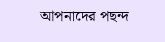আপনাদের পছন্দ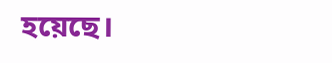হয়েছে।